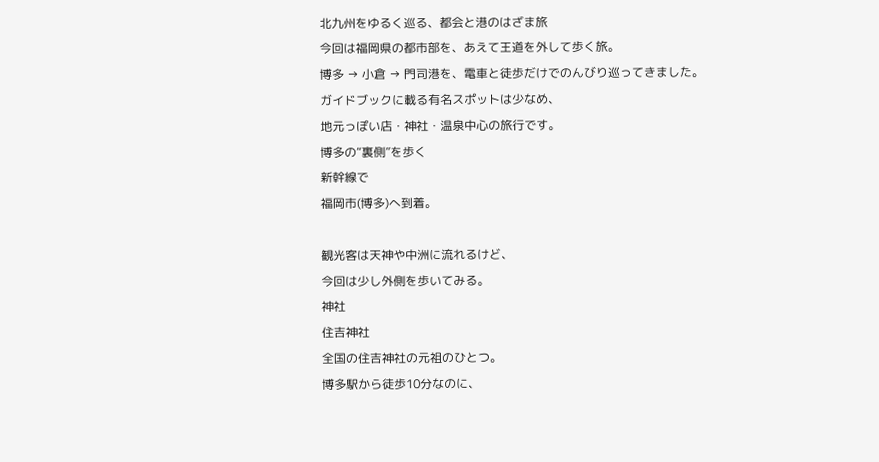北九州をゆるく巡る、都会と港のはざま旅
今回は福岡県の都市部を、あえて王道を外して歩く旅。
博多 → 小倉 → 門司港を、電車と徒歩だけでのんびり巡ってきました。
ガイドブックに載る有名スポットは少なめ、
地元っぽい店・神社・温泉中心の旅行です。
博多の“裏側”を歩く
新幹線で
福岡市(博多)へ到着。

観光客は天神や中洲に流れるけど、
今回は少し外側を歩いてみる。
神社
住吉神社
全国の住吉神社の元祖のひとつ。
博多駅から徒歩10分なのに、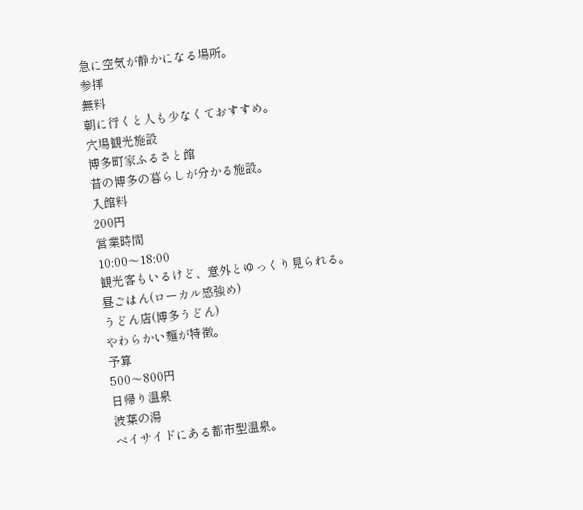急に空気が静かになる場所。
参拝
無料
朝に行くと人も少なくておすすめ。
穴場観光施設
博多町家ふるさと館
昔の博多の暮らしが分かる施設。
入館料
200円
営業時間
10:00〜18:00
観光客もいるけど、意外とゆっくり見られる。
昼ごはん(ローカル感強め)
うどん店(博多うどん)
やわらかい麺が特徴。
予算
500〜800円
日帰り温泉
波葉の湯
ベイサイドにある都市型温泉。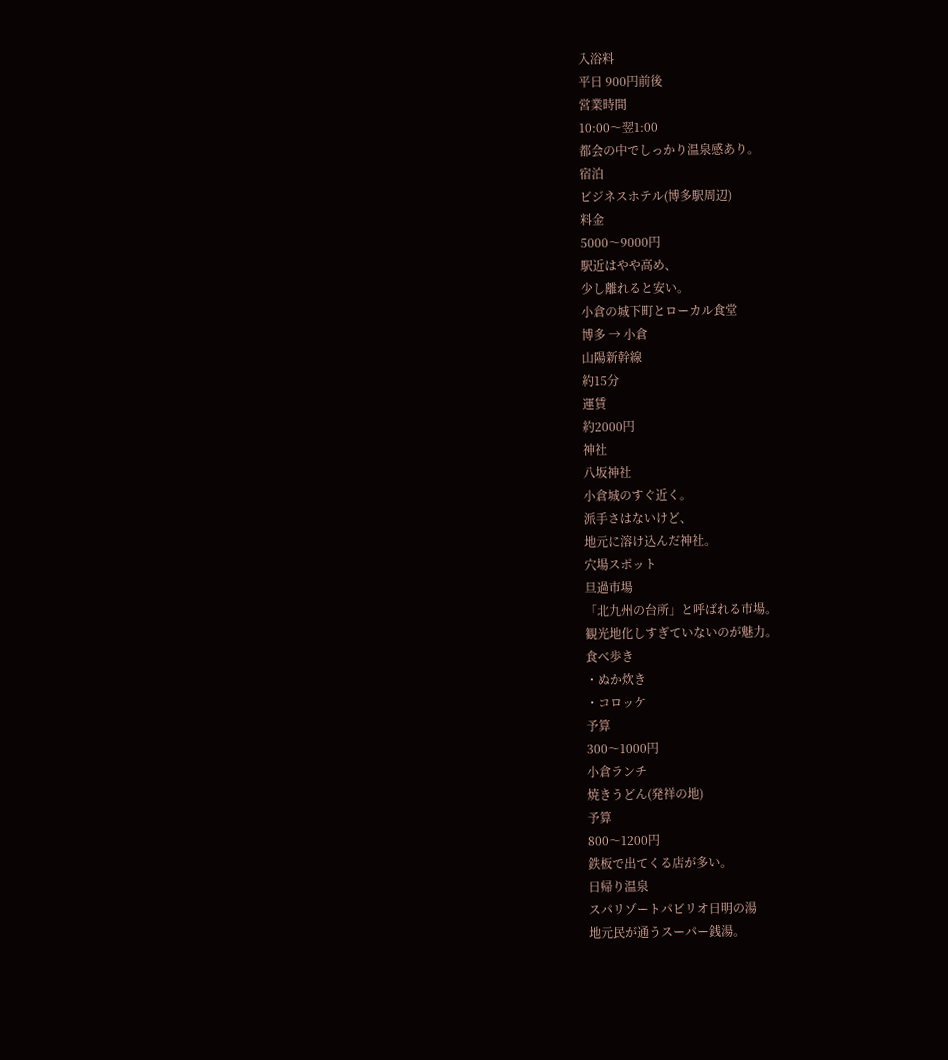入浴料
平日 900円前後
営業時間
10:00〜翌1:00
都会の中でしっかり温泉感あり。
宿泊
ビジネスホテル(博多駅周辺)
料金
5000〜9000円
駅近はやや高め、
少し離れると安い。
小倉の城下町とローカル食堂
博多 → 小倉
山陽新幹線
約15分
運賃
約2000円
神社
八坂神社
小倉城のすぐ近く。
派手さはないけど、
地元に溶け込んだ神社。
穴場スポット
旦過市場
「北九州の台所」と呼ばれる市場。
観光地化しすぎていないのが魅力。
食べ歩き
・ぬか炊き
・コロッケ
予算
300〜1000円
小倉ランチ
焼きうどん(発祥の地)
予算
800〜1200円
鉄板で出てくる店が多い。
日帰り温泉
スパリゾートパビリオ日明の湯
地元民が通うスーパー銭湯。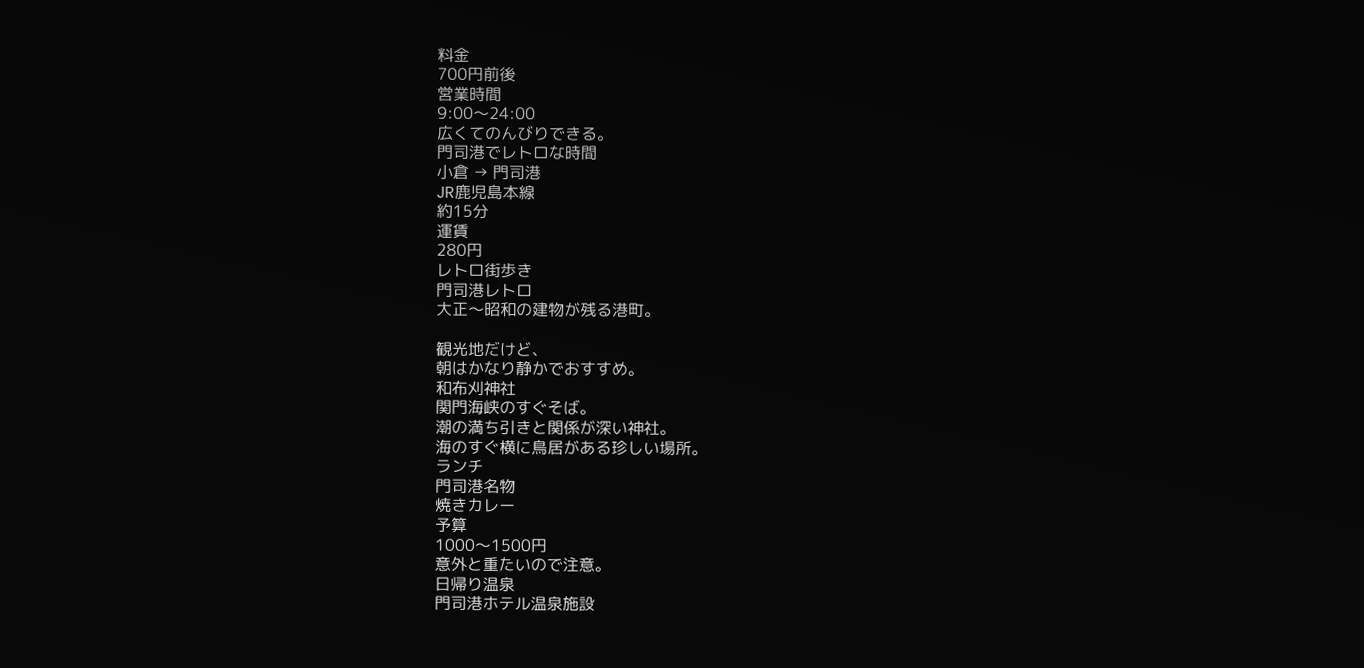料金
700円前後
営業時間
9:00〜24:00
広くてのんびりできる。
門司港でレトロな時間
小倉 → 門司港
JR鹿児島本線
約15分
運賃
280円
レトロ街歩き
門司港レトロ
大正〜昭和の建物が残る港町。

観光地だけど、
朝はかなり静かでおすすめ。
和布刈神社
関門海峡のすぐそば。
潮の満ち引きと関係が深い神社。
海のすぐ横に鳥居がある珍しい場所。
ランチ
門司港名物
焼きカレー
予算
1000〜1500円
意外と重たいので注意。
日帰り温泉
門司港ホテル温泉施設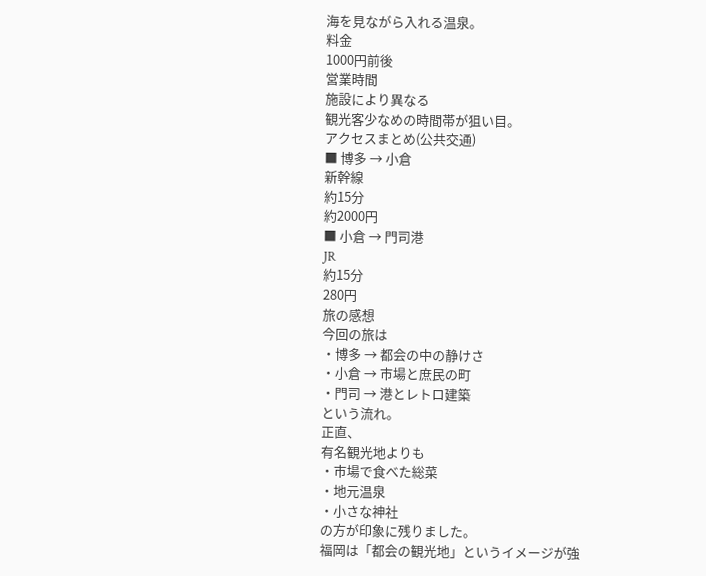海を見ながら入れる温泉。
料金
1000円前後
営業時間
施設により異なる
観光客少なめの時間帯が狙い目。
アクセスまとめ(公共交通)
■ 博多 → 小倉
新幹線
約15分
約2000円
■ 小倉 → 門司港
JR
約15分
280円
旅の感想
今回の旅は
・博多 → 都会の中の静けさ
・小倉 → 市場と庶民の町
・門司 → 港とレトロ建築
という流れ。
正直、
有名観光地よりも
・市場で食べた総菜
・地元温泉
・小さな神社
の方が印象に残りました。
福岡は「都会の観光地」というイメージが強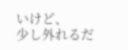いけど、
少し外れるだ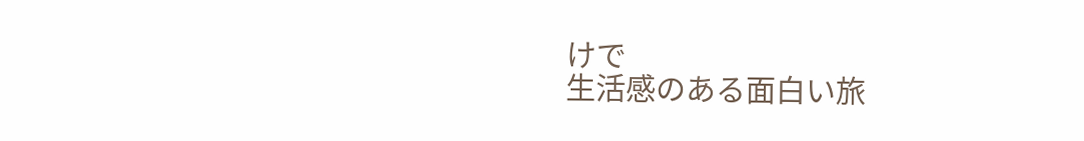けで
生活感のある面白い旅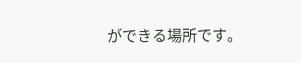ができる場所です。